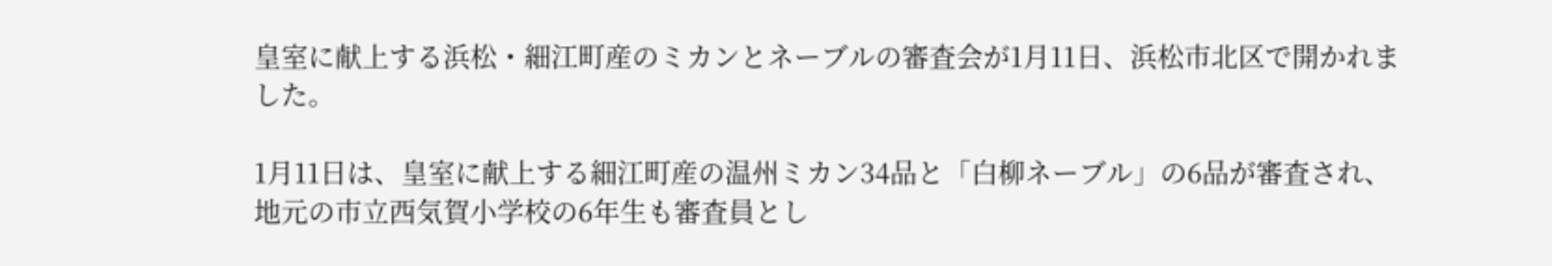皇室に献上する浜松・細江町産のミカンとネーブルの審査会が1月11日、浜松市北区で開かれました。

1月11日は、皇室に献上する細江町産の温州ミカン34品と「白柳ネーブル」の6品が審査され、地元の市立西気賀小学校の6年生も審査員とし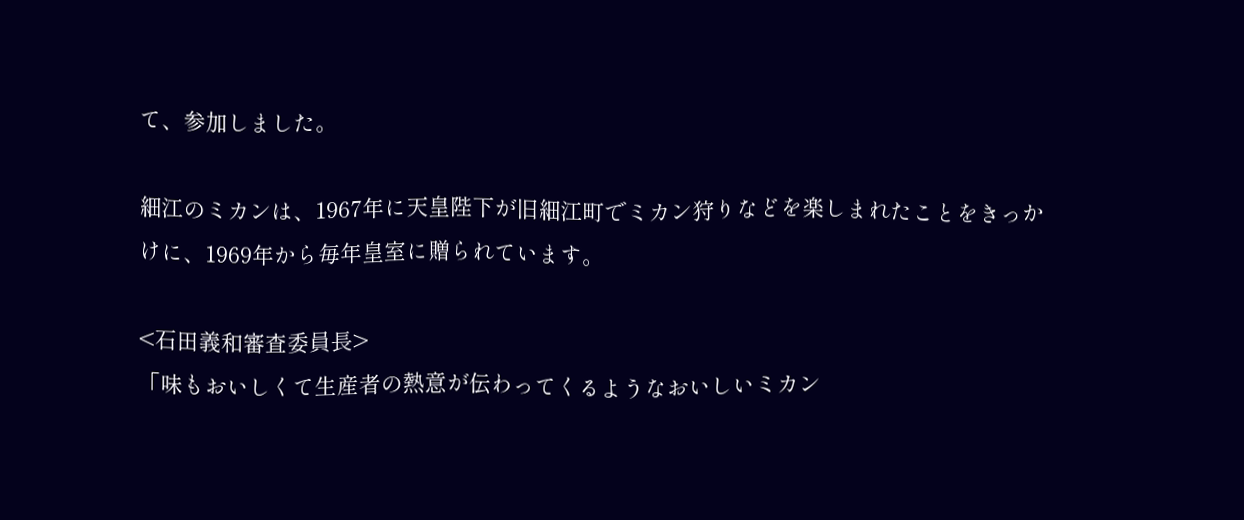て、参加しました。

細江のミカンは、1967年に天皇陛下が旧細江町でミカン狩りなどを楽しまれたことをきっかけに、1969年から毎年皇室に贈られています。

<石田義和審査委員長>
「味もおいしくて生産者の熱意が伝わってくるようなおいしいミカン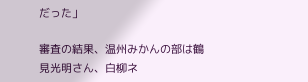だった」

審査の結果、温州みかんの部は鶴見光明さん、白柳ネ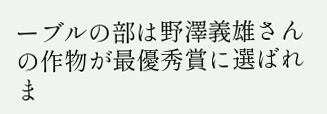ーブルの部は野澤義雄さんの作物が最優秀賞に選ばれま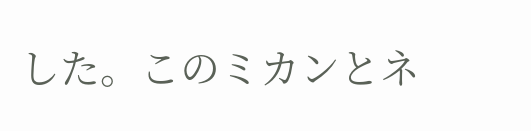した。このミカンとネ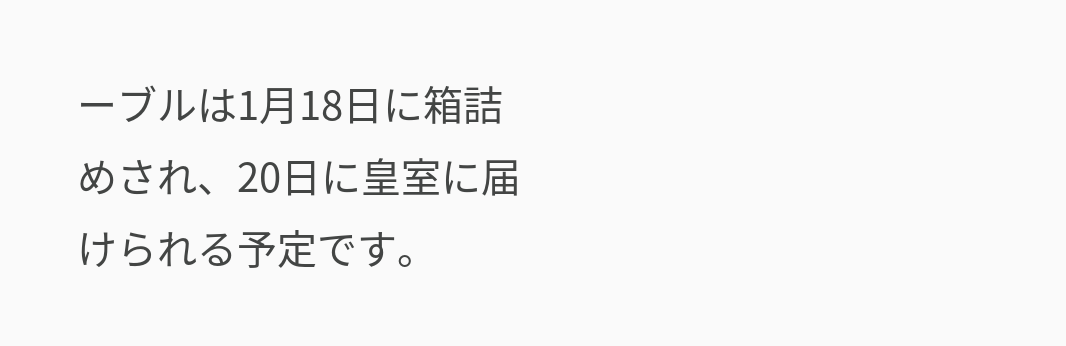ーブルは1月18日に箱詰めされ、20日に皇室に届けられる予定です。